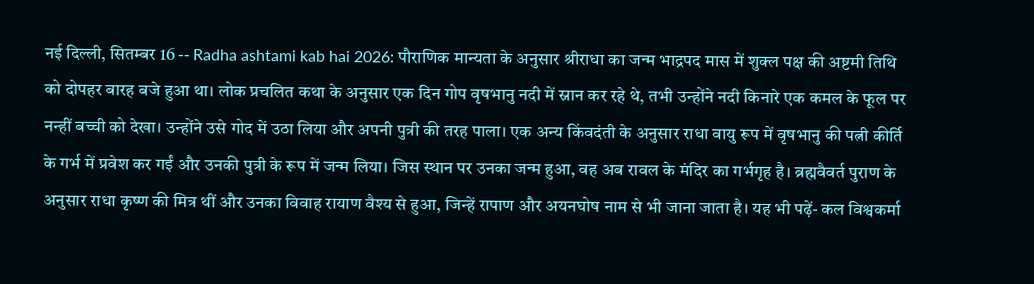नई दिल्ली, सितम्बर 16 -- Radha ashtami kab hai 2026: पौराणिक मान्यता के अनुसार श्रीराधा का जन्म भाद्रपद मास में शुक्ल पक्ष की अष्टमी तिथि को दोपहर बारह बजे हुआ था। लोक प्रचलित कथा के अनुसार एक दिन गोप वृषभानु नदी में स्नान कर रहे थे, तभी उन्होंने नदी किनारे एक कमल के फूल पर नन्हीं बच्ची को देखा। उन्होंने उसे गोद में उठा लिया और अपनी पुत्री की तरह पाला। एक अन्य किंवदंती के अनुसार राधा वायु रूप में वृषभानु की पत्नी कीर्ति के गर्भ में प्रवेश कर गईं और उनकी पुत्री के रूप में जन्म लिया। जिस स्थान पर उनका जन्म हुआ, वह अब रावल के मंदिर का गर्भगृह है। ब्रह्मवैवर्त पुराण के अनुसार राधा कृष्ण की मित्र थीं और उनका विवाह रायाण वैश्य से हुआ, जिन्हें रापाण और अयनघोष नाम से भी जाना जाता है। यह भी पढ़ें- कल विश्वकर्मा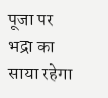पूजा पर भद्रा का साया रहेगा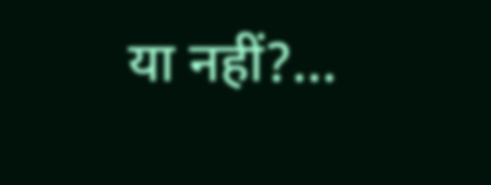या नहीं?...